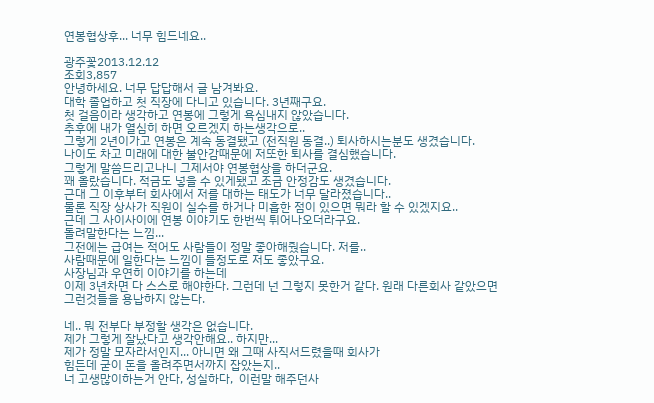연봉협상후... 너무 힘드네요..

광주꽃2013.12.12
조회3,857
안녕하세요. 너무 답답해서 글 남겨봐요.
대학 졸업하고 첫 직장에 다니고 있습니다. 3년째구요.
첫 걸음이라 생각하고 연봉에 그렇게 욕심내지 않았습니다.
추후에 내가 열심히 하면 오르겠지 하는생각으로..
그렇게 2년이가고 연봉은 계속 동결됐고 (전직원 동결..) 퇴사하시는분도 생겼습니다.
나이도 차고 미래에 대한 불안감때문에 저또한 퇴사를 결심했습니다.
그렇게 말씀드리고나니 그제서야 연봉협상을 하더군요.
꽤 올랐습니다. 적금도 넣을 수 있게됐고 조금 안정감도 생겼습니다.
근대 그 이후부터 회사에서 저를 대하는 태도가 너무 달라졌습니다..
물론 직장 상사가 직원이 실수를 하거나 미흡한 점이 있으면 뭐라 할 수 있겠지요..
근데 그 사이사이에 연봉 이야기도 한번씩 튀어나오더라구요.
돌려말한다는 느낌...
그전에는 급여는 적어도 사람들이 정말 좋아해줬습니다. 저를..
사람때문에 일한다는 느낌이 들정도로 저도 좋았구요.
사장님과 우연히 이야기를 하는데
이제 3년차면 다 스스로 해야한다. 그런데 넌 그렇지 못한거 같다. 원래 다른회사 같았으면
그런것들을 용납하지 않는다.

네.. 뭐 전부다 부정할 생각은 없습니다.
제가 그렇게 잘났다고 생각안해요.. 하지만...
제가 정말 모자라서인지... 아니면 왜 그때 사직서드렸을때 회사가
힘든데 굳이 돈을 올려주면서까지 잡았는지..
너 고생많이하는거 안다, 성실하다,  이런말 해주던사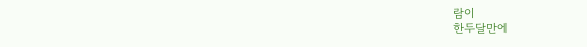람이
한두달만에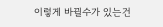이렇게 바뀔수가 있는건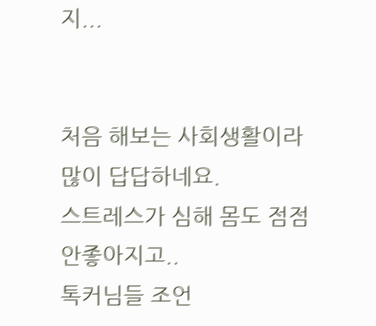지...


처음 해보는 사회생활이라 많이 답답하네요.
스트레스가 심해 몸도 점점 안좋아지고..
톡커님들 조언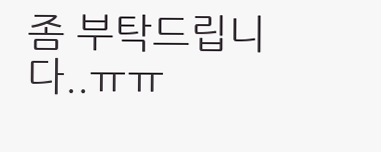좀 부탁드립니다..ㅠㅠ